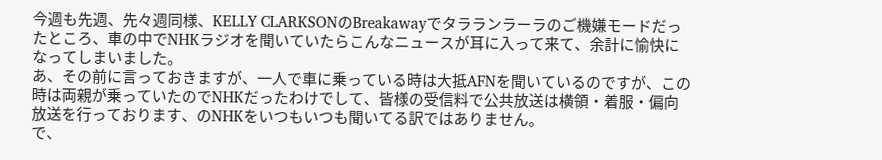今週も先週、先々週同様、KELLY CLARKSONのBreakawayでタラランラーラのご機嫌モードだったところ、車の中でNHKラジオを聞いていたらこんなニュースが耳に入って来て、余計に愉快になってしまいました。
あ、その前に言っておきますが、一人で車に乗っている時は大抵AFNを聞いているのですが、この時は両親が乗っていたのでNHKだったわけでして、皆様の受信料で公共放送は横領・着服・偏向放送を行っております、のNHKをいつもいつも聞いてる訳ではありません。
で、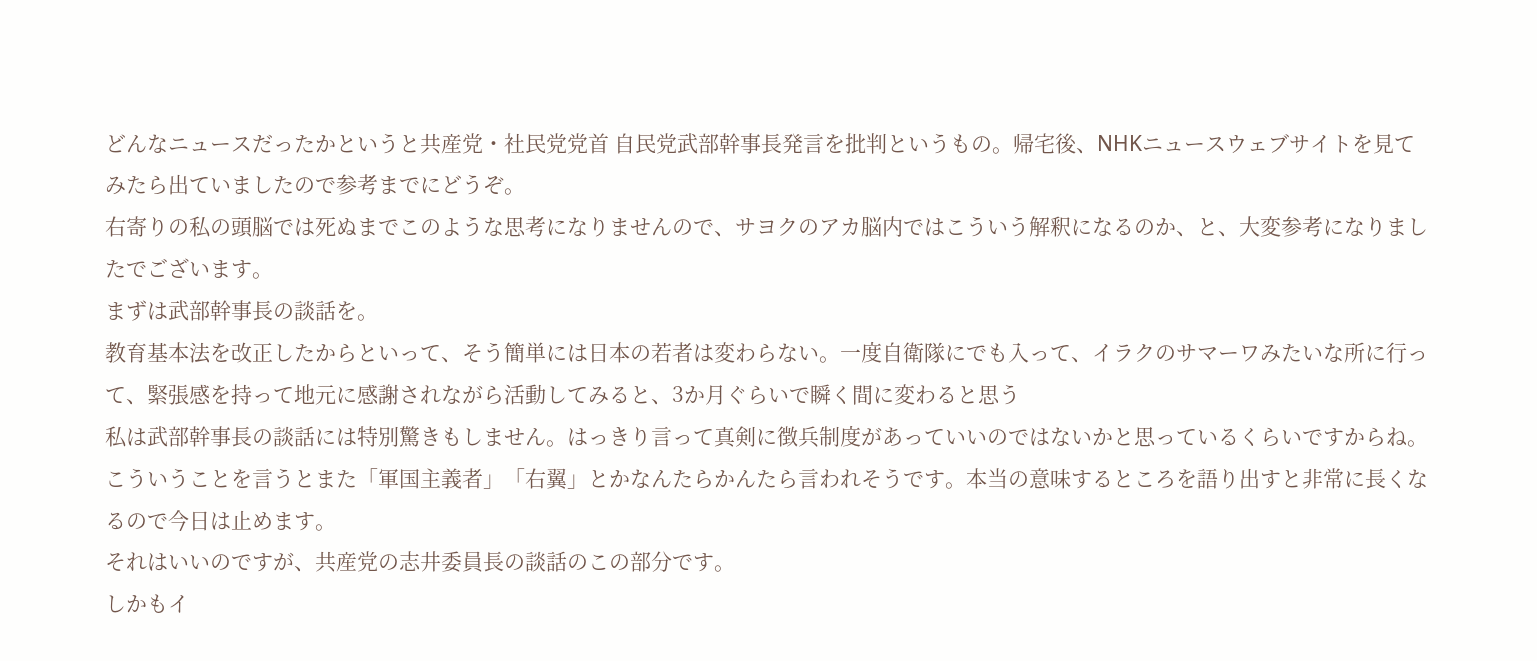どんなニュースだったかというと共産党・社民党党首 自民党武部幹事長発言を批判というもの。帰宅後、NHKニュースウェブサイトを見てみたら出ていましたので参考までにどうぞ。
右寄りの私の頭脳では死ぬまでこのような思考になりませんので、サヨクのアカ脳内ではこういう解釈になるのか、と、大変参考になりましたでございます。
まずは武部幹事長の談話を。
教育基本法を改正したからといって、そう簡単には日本の若者は変わらない。一度自衛隊にでも入って、イラクのサマーワみたいな所に行って、緊張感を持って地元に感謝されながら活動してみると、3か月ぐらいで瞬く間に変わると思う
私は武部幹事長の談話には特別驚きもしません。はっきり言って真剣に徴兵制度があっていいのではないかと思っているくらいですからね。
こういうことを言うとまた「軍国主義者」「右翼」とかなんたらかんたら言われそうです。本当の意味するところを語り出すと非常に長くなるので今日は止めます。
それはいいのですが、共産党の志井委員長の談話のこの部分です。
しかもイ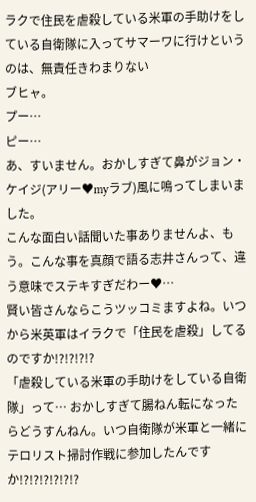ラクで住民を虐殺している米軍の手助けをしている自衛隊に入ってサマーワに行けというのは、無責任きわまりない
ブヒャ。
プー…
ピー…
あ、すいません。おかしすぎて鼻がジョン・ケイジ(アリー♥myラブ)風に鳴ってしまいました。
こんな面白い話聞いた事ありませんよ、もう。こんな事を真顔で語る志井さんって、違う意味でステキすぎだわー♥…
賢い皆さんならこうツッコミますよね。いつから米英軍はイラクで「住民を虐殺」してるのですか!?!?!?!?
「虐殺している米軍の手助けをしている自衛隊」って… おかしすぎて腸ねん転になったらどうすんねん。いつ自衛隊が米軍と一緒にテロリスト掃討作戦に参加したんですか!?!?!?!?!?!?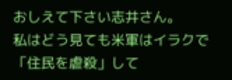おしえて下さい志井さん。
私はどう見ても米軍はイラクで「住民を虐殺」して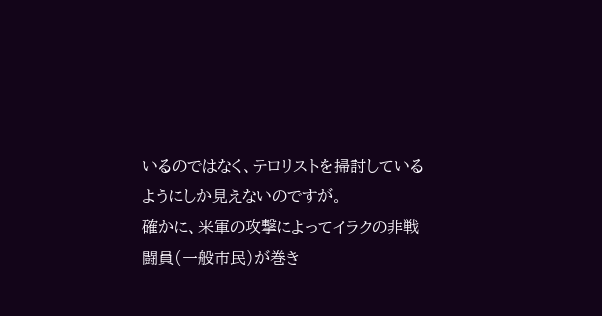いるのではなく、テロリストを掃討しているようにしか見えないのですが。
確かに、米軍の攻撃によってイラクの非戦闘員(一般市民)が巻き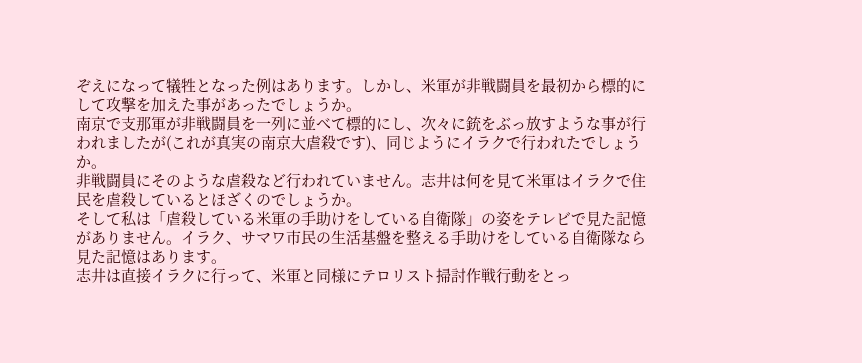ぞえになって犠牲となった例はあります。しかし、米軍が非戦闘員を最初から標的にして攻撃を加えた事があったでしょうか。
南京で支那軍が非戦闘員を一列に並べて標的にし、次々に銃をぶっ放すような事が行われましたが(これが真実の南京大虐殺です)、同じようにイラクで行われたでしょうか。
非戦闘員にそのような虐殺など行われていません。志井は何を見て米軍はイラクで住民を虐殺しているとほざくのでしょうか。
そして私は「虐殺している米軍の手助けをしている自衛隊」の姿をテレビで見た記憶がありません。イラク、サマワ市民の生活基盤を整える手助けをしている自衛隊なら見た記憶はあります。
志井は直接イラクに行って、米軍と同様にテロリスト掃討作戦行動をとっ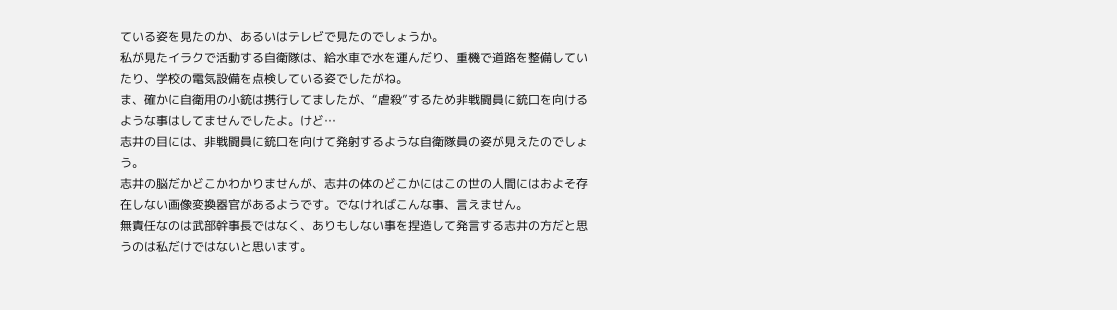ている姿を見たのか、あるいはテレビで見たのでしょうか。
私が見たイラクで活動する自衛隊は、給水車で水を運んだり、重機で道路を整備していたり、学校の電気設備を点検している姿でしたがね。
ま、確かに自衛用の小銃は携行してましたが、“虐殺”するため非戦闘員に銃口を向けるような事はしてませんでしたよ。けど…
志井の目には、非戦闘員に銃口を向けて発射するような自衛隊員の姿が見えたのでしょう。
志井の脳だかどこかわかりませんが、志井の体のどこかにはこの世の人間にはおよそ存在しない画像変換器官があるようです。でなければこんな事、言えません。
無責任なのは武部幹事長ではなく、ありもしない事を捏造して発言する志井の方だと思うのは私だけではないと思います。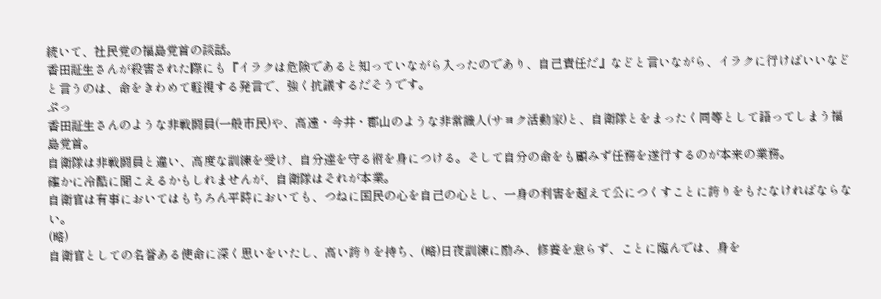続いて、社民党の福島党首の談話。
香田証生さんが殺害された際にも『イラクは危険であると知っていながら入ったのであり、自己責任だ』などと言いながら、イラクに行けばいいなどと言うのは、命をきわめて軽視する発言で、強く抗議するだそうです。
ぷっ
香田証生さんのような非戦闘員(一般市民)や、高遠・今井・郡山のような非常識人(サヨク活動家)と、自衛隊とをまったく同等として語ってしまう福島党首。
自衛隊は非戦闘員と違い、高度な訓練を受け、自分達を守る術を身につける。そして自分の命をも顧みず任務を遂行するのが本来の業務。
確かに冷酷に聞こえるかもしれませんが、自衛隊はそれが本業。
自衛官は有事においてはもちろん平時においても、つねに国民の心を自己の心とし、一身の利害を超えて公につくすことに誇りをもたなければならない。
(略)
自衛官としての名誉ある使命に深く思いをいたし、高い誇りを持ち、(略)日夜訓練に励み、修養を怠らず、ことに臨んでは、身を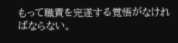もって職責を完遂する覚悟がなければならない。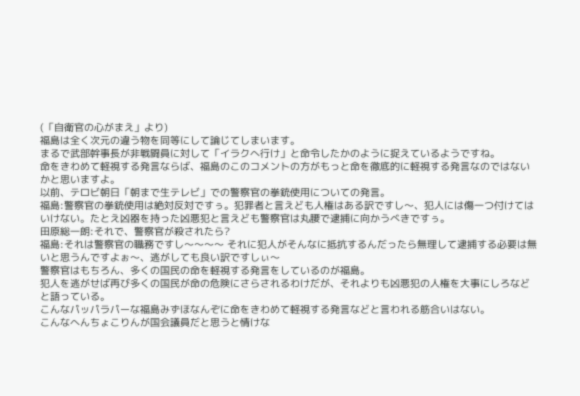(「自衛官の心がまえ」より)
福島は全く次元の違う物を同等にして論じてしまいます。
まるで武部幹事長が非戦闘員に対して「イラクへ行け」と命令したかのように捉えているようですね。
命をきわめて軽視する発言ならば、福島のこのコメントの方がもっと命を徹底的に軽視する発言なのではないかと思いますよ。
以前、テロビ朝日「朝まで生テレビ」での警察官の拳銃使用についての発言。
福島:警察官の拳銃使用は絶対反対ですぅ。犯罪者と言えども人権はある訳ですし〜、犯人には傷一つ付けてはいけない。たとえ凶器を持った凶悪犯と言えども警察官は丸腰で逮捕に向かうべきですぅ。
田原総一朗:それで、警察官が殺されたら?
福島:それは警察官の職務ですし〜〜〜〜 それに犯人がそんなに抵抗するんだったら無理して逮捕する必要は無いと思うんですよぉ〜、逃がしても良い訳ですしぃ〜
警察官はもちろん、多くの国民の命を軽視する発言をしているのが福島。
犯人を逃がせば再び多くの国民が命の危険にさらされるわけだが、それよりも凶悪犯の人権を大事にしろなどと語っている。
こんなパッパラパーな福島みずほなんぞに命をきわめて軽視する発言などと言われる筋合いはない。
こんなへんちょこりんが国会議員だと思うと情けな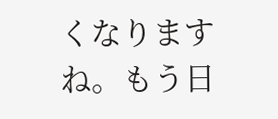くなりますね。もう日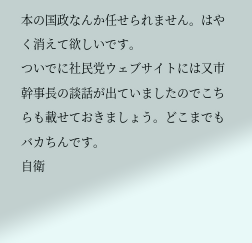本の国政なんか任せられません。はやく消えて欲しいです。
ついでに社民党ウェブサイトには又市幹事長の談話が出ていましたのでこちらも載せておきましょう。どこまでもバカちんです。
自衛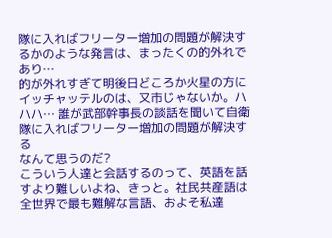隊に入ればフリーター増加の問題が解決するかのような発言は、まったくの的外れであり…
的が外れすぎて明後日どころか火星の方にイッチャッテルのは、又市じゃないか。ハハハ… 誰が武部幹事長の談話を聞いて自衛隊に入ればフリーター増加の問題が解決する
なんて思うのだ?
こういう人達と会話するのって、英語を話すより難しいよね、きっと。社民共産語は全世界で最も難解な言語、およそ私達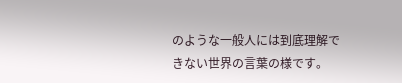のような一般人には到底理解できない世界の言葉の様です。